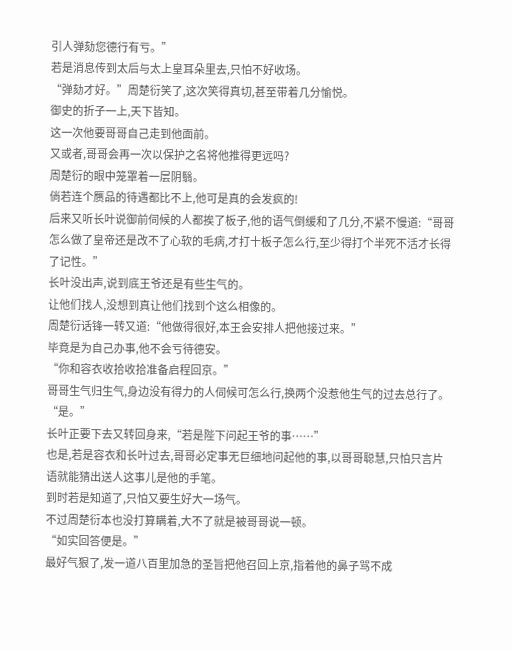引人弹劾您德行有亏。”
若是消息传到太后与太上皇耳朵里去,只怕不好收场。
“弹劾才好。”周楚衍笑了,这次笑得真切,甚至带着几分愉悦。
御史的折子一上,天下皆知。
这一次他要哥哥自己走到他面前。
又或者,哥哥会再一次以保护之名将他推得更远吗?
周楚衍的眼中笼罩着一层阴翳。
倘若连个赝品的待遇都比不上,他可是真的会发疯的!
后来又听长叶说御前伺候的人都挨了板子,他的语气倒缓和了几分,不紧不慢道:“哥哥怎么做了皇帝还是改不了心软的毛病,才打十板子怎么行,至少得打个半死不活才长得了记性。”
长叶没出声,说到底王爷还是有些生气的。
让他们找人,没想到真让他们找到个这么相像的。
周楚衍话锋一转又道:“他做得很好,本王会安排人把他接过来。”
毕竟是为自己办事,他不会亏待德安。
“你和容衣收拾收拾准备启程回京。”
哥哥生气归生气,身边没有得力的人伺候可怎么行,换两个没惹他生气的过去总行了。
“是。”
长叶正要下去又转回身来,“若是陛下问起王爷的事……”
也是,若是容衣和长叶过去,哥哥必定事无巨细地问起他的事,以哥哥聪慧,只怕只言片语就能猜出送人这事儿是他的手笔。
到时若是知道了,只怕又要生好大一场气。
不过周楚衍本也没打算瞒着,大不了就是被哥哥说一顿。
“如实回答便是。”
最好气狠了,发一道八百里加急的圣旨把他召回上京,指着他的鼻子骂不成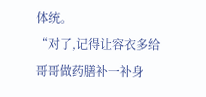体统。
“对了,记得让容衣多给哥哥做药膳补一补身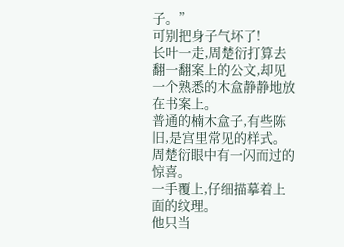子。”
可别把身子气坏了!
长叶一走,周楚衍打算去翻一翻案上的公文,却见一个熟悉的木盒静静地放在书案上。
普通的楠木盒子,有些陈旧,是宫里常见的样式。
周楚衍眼中有一闪而过的惊喜。
一手覆上,仔细描摹着上面的纹理。
他只当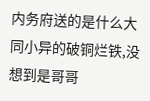内务府送的是什么大同小异的破铜烂铁,没想到是哥哥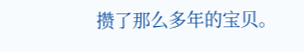攒了那么多年的宝贝。